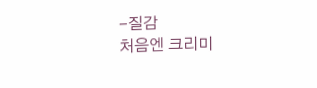-질감
처음엔 크리미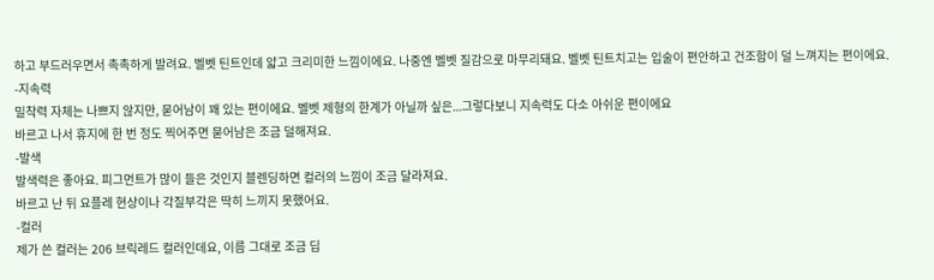하고 부드러우면서 촉촉하게 발려요. 벨벳 틴트인데 얇고 크리미한 느낌이에요. 나중엔 벨벳 질감으로 마무리돼요. 벨벳 틴트치고는 입술이 편안하고 건조함이 덜 느껴지는 편이에요.
-지속력
밀착력 자체는 나쁘지 않지만, 묻어남이 꽤 있는 편이에요. 벨벳 제형의 한계가 아닐까 싶은...그렇다보니 지속력도 다소 아쉬운 편이에요
바르고 나서 휴지에 한 번 정도 찍어주면 묻어남은 조금 덜해져요.
-발색
발색력은 좋아요. 피그먼트가 많이 들은 것인지 블렌딩하면 컬러의 느낌이 조금 달라져요.
바르고 난 뒤 요플레 현상이나 각질부각은 딱히 느끼지 못했어요.
-컬러
제가 쓴 컬러는 206 브릭레드 컬러인데요, 이름 그대로 조금 딥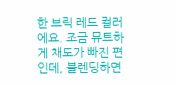한 브릭 레드 컬러에요. 조금 뮤트하게 채도가 빠진 편인데, 블렌딩하면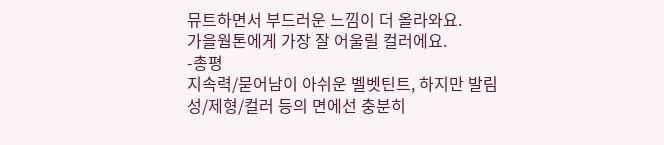뮤트하면서 부드러운 느낌이 더 올라와요.
가을웜톤에게 가장 잘 어울릴 컬러에요.
-총평
지속력/묻어남이 아쉬운 벨벳틴트, 하지만 발림성/제형/컬러 등의 면에선 충분히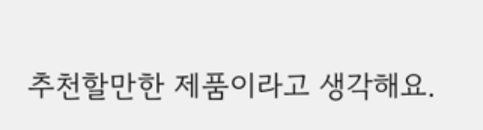추천할만한 제품이라고 생각해요.